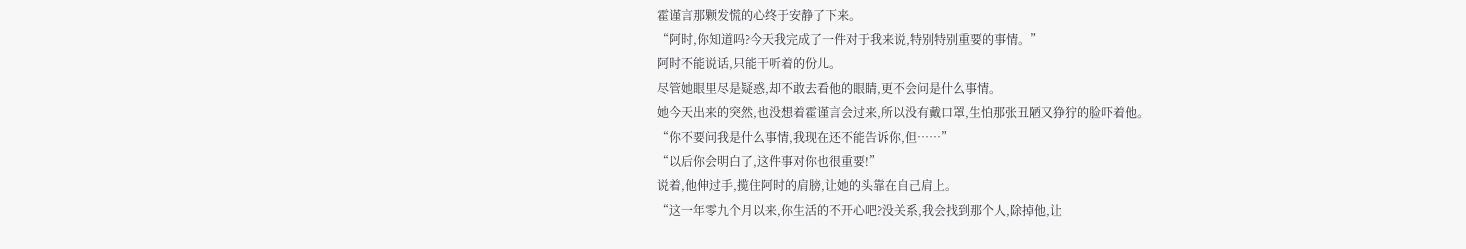霍谨言那颗发慌的心终于安静了下来。
“阿时,你知道吗?今天我完成了一件对于我来说,特别特别重要的事情。”
阿时不能说话,只能干听着的份儿。
尽管她眼里尽是疑惑,却不敢去看他的眼睛,更不会问是什么事情。
她今天出来的突然,也没想着霍谨言会过来,所以没有戴口罩,生怕那张丑陋又狰狞的脸吓着他。
“你不要问我是什么事情,我现在还不能告诉你,但……”
“以后你会明白了,这件事对你也很重要!”
说着,他伸过手,揽住阿时的肩膀,让她的头靠在自己肩上。
“这一年零九个月以来,你生活的不开心吧?没关系,我会找到那个人,除掉他,让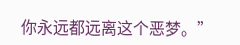你永远都远离这个恶梦。”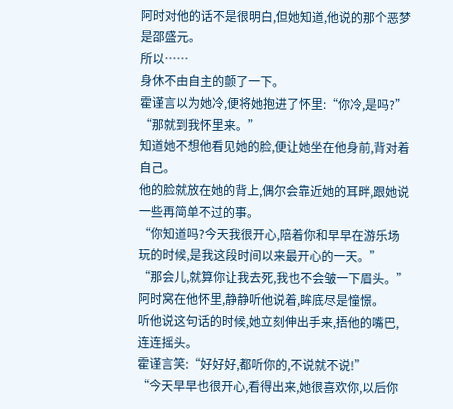阿时对他的话不是很明白,但她知道,他说的那个恶梦是邵盛元。
所以……
身休不由自主的颤了一下。
霍谨言以为她冷,便将她抱进了怀里:“你冷,是吗?”
“那就到我怀里来。”
知道她不想他看见她的脸,便让她坐在他身前,背对着自己。
他的脸就放在她的背上,偶尔会靠近她的耳畔,跟她说一些再简单不过的事。
“你知道吗?今天我很开心,陪着你和早早在游乐场玩的时候,是我这段时间以来最开心的一天。”
“那会儿,就算你让我去死,我也不会皱一下眉头。”
阿时窝在他怀里,静静听他说着,眸底尽是憧憬。
听他说这句话的时候,她立刻伸出手来,捂他的嘴巴,连连摇头。
霍谨言笑:“好好好,都听你的,不说就不说!”
“今天早早也很开心,看得出来,她很喜欢你,以后你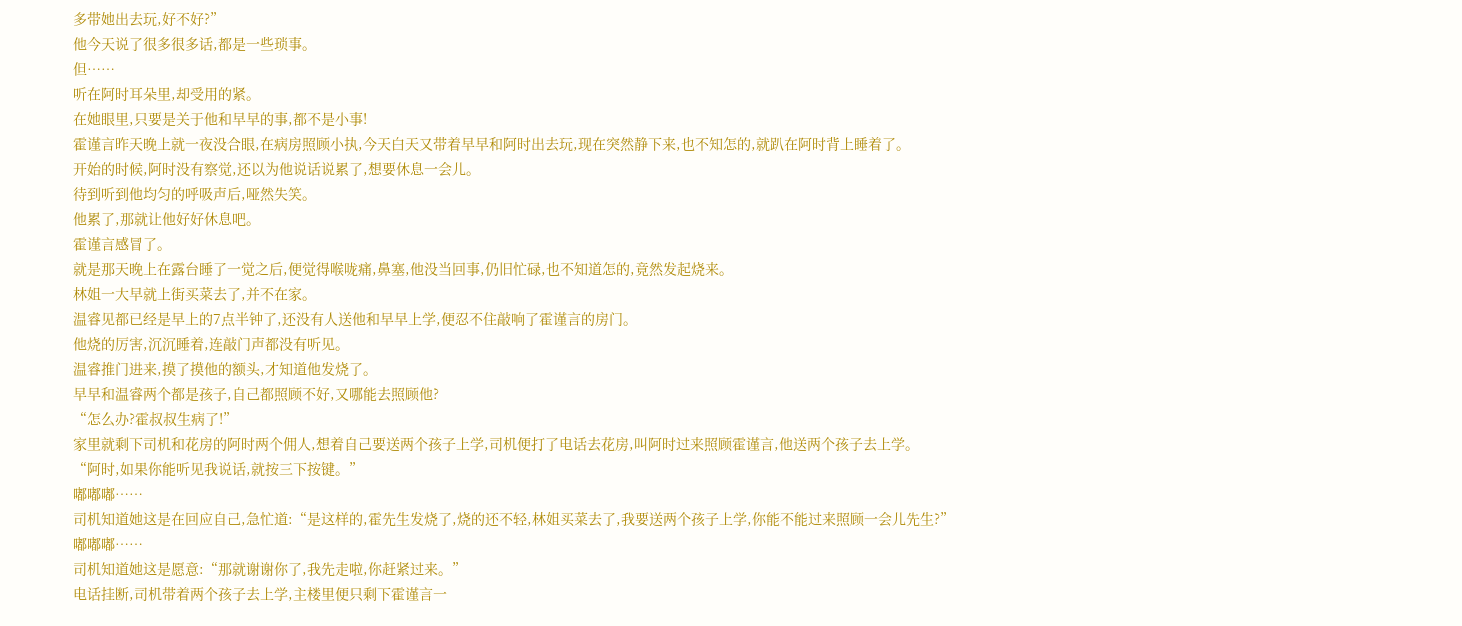多带她出去玩,好不好?”
他今天说了很多很多话,都是一些琐事。
但……
听在阿时耳朵里,却受用的紧。
在她眼里,只要是关于他和早早的事,都不是小事!
霍谨言昨天晚上就一夜没合眼,在病房照顾小执,今天白天又带着早早和阿时出去玩,现在突然静下来,也不知怎的,就趴在阿时背上睡着了。
开始的时候,阿时没有察觉,还以为他说话说累了,想要休息一会儿。
待到听到他均匀的呼吸声后,哑然失笑。
他累了,那就让他好好休息吧。
霍谨言感冒了。
就是那天晚上在露台睡了一觉之后,便觉得喉咙痛,鼻塞,他没当回事,仍旧忙碌,也不知道怎的,竟然发起烧来。
林姐一大早就上街买菜去了,并不在家。
温睿见都已经是早上的7点半钟了,还没有人送他和早早上学,便忍不住敲响了霍谨言的房门。
他烧的厉害,沉沉睡着,连敲门声都没有听见。
温睿推门进来,摸了摸他的额头,才知道他发烧了。
早早和温睿两个都是孩子,自己都照顾不好,又哪能去照顾他?
“怎么办?霍叔叔生病了!”
家里就剩下司机和花房的阿时两个佣人,想着自己要送两个孩子上学,司机便打了电话去花房,叫阿时过来照顾霍谨言,他送两个孩子去上学。
“阿时,如果你能听见我说话,就按三下按键。”
嘟嘟嘟……
司机知道她这是在回应自己,急忙道:“是这样的,霍先生发烧了,烧的还不轻,林姐买菜去了,我要送两个孩子上学,你能不能过来照顾一会儿先生?”
嘟嘟嘟……
司机知道她这是愿意:“那就谢谢你了,我先走啦,你赶紧过来。”
电话挂断,司机带着两个孩子去上学,主楼里便只剩下霍谨言一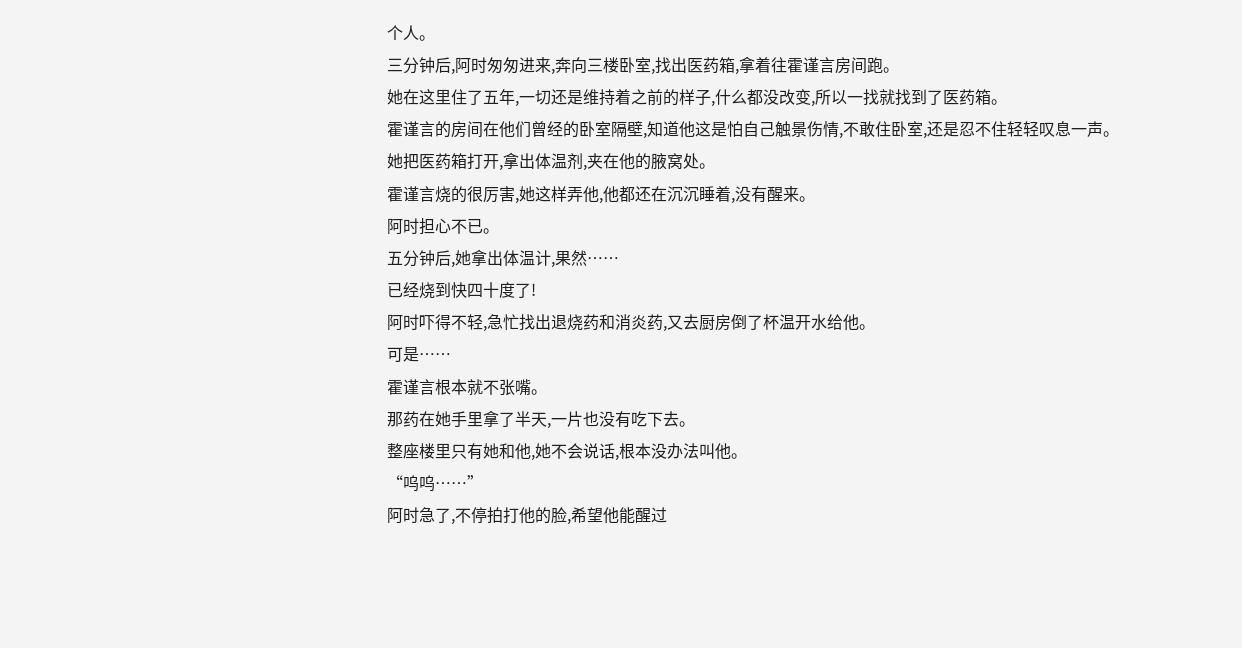个人。
三分钟后,阿时匆匆进来,奔向三楼卧室,找出医药箱,拿着往霍谨言房间跑。
她在这里住了五年,一切还是维持着之前的样子,什么都没改变,所以一找就找到了医药箱。
霍谨言的房间在他们曾经的卧室隔壁,知道他这是怕自己触景伤情,不敢住卧室,还是忍不住轻轻叹息一声。
她把医药箱打开,拿出体温剂,夹在他的腋窝处。
霍谨言烧的很厉害,她这样弄他,他都还在沉沉睡着,没有醒来。
阿时担心不已。
五分钟后,她拿出体温计,果然……
已经烧到快四十度了!
阿时吓得不轻,急忙找出退烧药和消炎药,又去厨房倒了杯温开水给他。
可是……
霍谨言根本就不张嘴。
那药在她手里拿了半天,一片也没有吃下去。
整座楼里只有她和他,她不会说话,根本没办法叫他。
“呜呜……”
阿时急了,不停拍打他的脸,希望他能醒过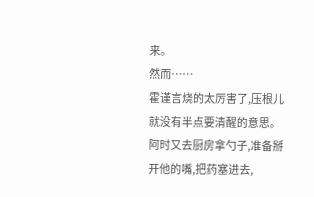来。
然而……
霍谨言烧的太厉害了,压根儿就没有半点要清醒的意思。
阿时又去厨房拿勺子,准备掰开他的嘴,把药塞进去,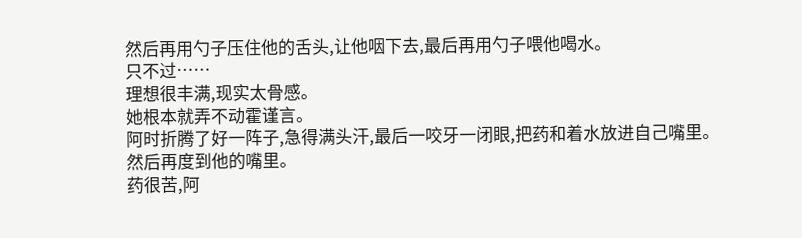然后再用勺子压住他的舌头,让他咽下去,最后再用勺子喂他喝水。
只不过……
理想很丰满,现实太骨感。
她根本就弄不动霍谨言。
阿时折腾了好一阵子,急得满头汗,最后一咬牙一闭眼,把药和着水放进自己嘴里。
然后再度到他的嘴里。
药很苦,阿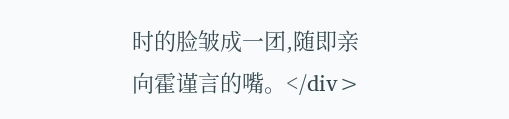时的脸皱成一团,随即亲向霍谨言的嘴。</div>